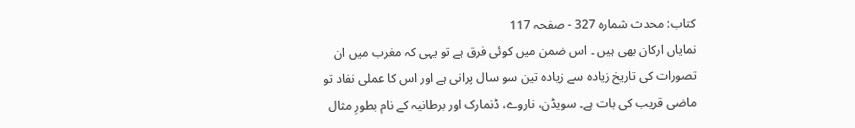کتاب: محدث شمارہ 327 - صفحہ 117
نمایاں ارکان بھی ہیں ۔ اس ضمن میں کوئی فرق ہے تو یہی کہ مغرب میں ان تصورات کی تاریخ زیادہ سے زیادہ تین سو سال پرانی ہے اور اس کا عملی نفاد تو ماضی قریب کی بات ہے۔ سویڈن، ناروے، ڈنمارک اور برطانیہ کے نام بطورِ مثال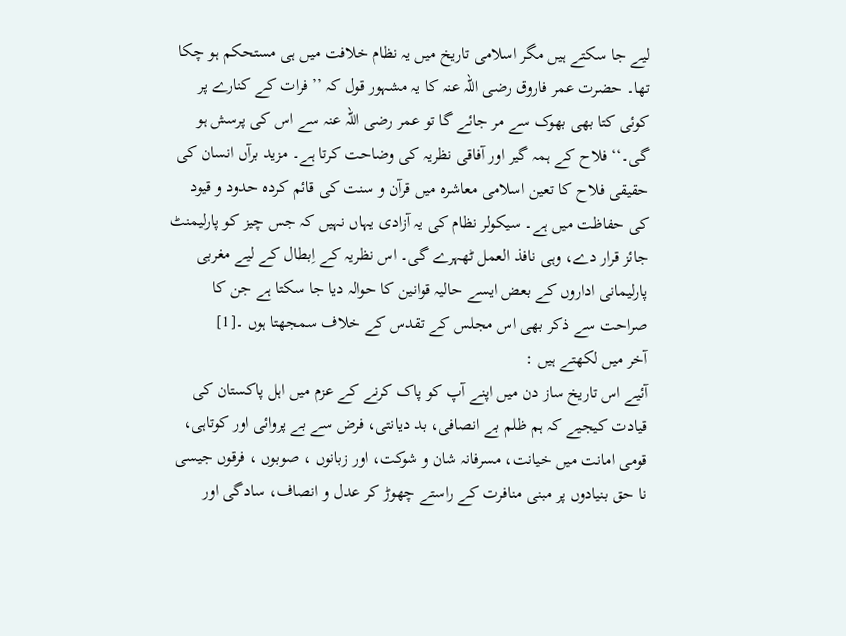لیے جا سکتے ہیں مگر اسلامی تاریخ میں یہ نظام خلافت میں ہی مستحکم ہو چکا تھا۔ حضرت عمر فاروق رضی اللہ عنہ کا یہ مشہور قول کہ ’’فرات کے کنارے پر کوئی کتا بھی بھوک سے مر جائے گا تو عمر رضی اللہ عنہ سے اس کی پرسش ہو گی۔‘‘ فلاح کے ہمہ گیر اور آفاقی نظریہ کی وضاحت کرتا ہے۔ مزید برآں انسان کی حقیقی فلاح کا تعین اسلامی معاشرہ میں قرآن و سنت کی قائم کردہ حدود و قیود کی حفاظت میں ہے۔ سیکولر نظام کی یہ آزادی یہاں نہیں کہ جس چیز کو پارلیمنٹ جائز قرار دے، وہی نافذ العمل ٹھہرے گی۔ اس نظریہ کے اِبطال کے لیے مغربی پارلیمانی اداروں کے بعض ایسے حالیہ قوانین کا حوالہ دیا جا سکتا ہے جن کا صراحت سے ذکر بھی اس مجلس کے تقدس کے خلاف سمجھتا ہوں ۔[1]
آخر میں لکھتے ہیں :
آئیے اس تاریخ ساز دن میں اپنے آپ کو پاک کرنے کے عزم میں اہل پاکستان کی قیادت کیجیے کہ ہم ظلم بے انصافی، بد دیانتی، فرض سے بے پروائی اور کوتاہی، قومی امانت میں خیانت، مسرفانہ شان و شوکت، اور زبانوں ، صوبوں ، فرقوں جیسی نا حق بنیادوں پر مبنی منافرت کے راستے چھوڑ کر عدل و انصاف، سادگی اور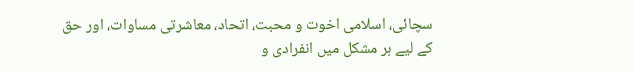سچائی، اسلامی اخوت و محبت، اتحاد، معاشرتی مساوات، اور حق کے لیے ہر مشکل میں انفرادی و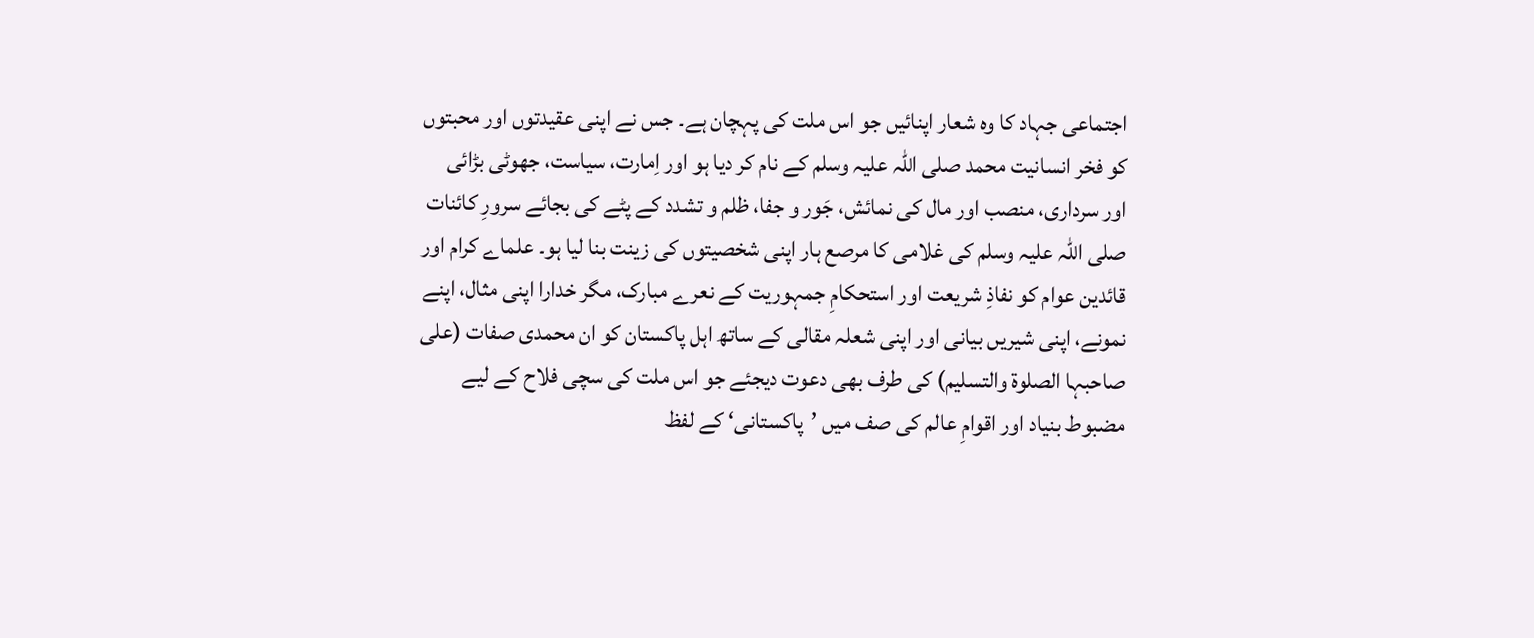اجتماعی جہاد کا وہ شعار اپنائیں جو اس ملت کی پہچان ہے۔ جس نے اپنی عقیدتوں اور محبتوں کو فخر انسانیت محمد صلی اللہ علیہ وسلم کے نام کر دیا ہو اور اِمارت، سیاست، جھوٹی بڑائی اور سرداری، منصب اور مال کی نمائش، جَور و جفا، ظلم و تشدد کے پٹے کی بجائے سرورِ کائنات صلی اللہ علیہ وسلم کی غلامی کا مرصع ہار اپنی شخصیتوں کی زینت بنا لیا ہو۔ علماے کرام اور قائدین عوام کو نفاذِ شریعت اور استحکامِ جمہوریت کے نعرے مبارک، مگر خدارا اپنی مثال، اپنے نمونے، اپنی شیریں بیانی اور اپنی شعلہ مقالی کے ساتھ اہل پاکستان کو ان محمدی صفات (علی صاحبہا الصلوۃ والتسلیم) کی طرف بھی دعوت دیجئے جو اس ملت کی سچی فلاح کے لیے مضبوط بنیاد اور اقوامِ عالم کی صف میں ’پاکستانی‘ کے لفظ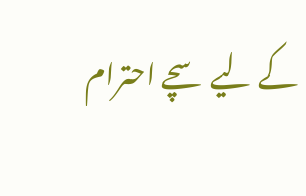کے لیے سچے احترام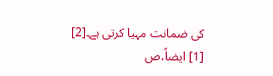کی ضمانت مہیا کرتی ہے۔[2]
[1] ایضاً،ص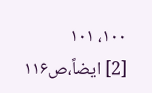۱۰۰، ۱۰۱
[2] ایضاً،ص۱۱۶